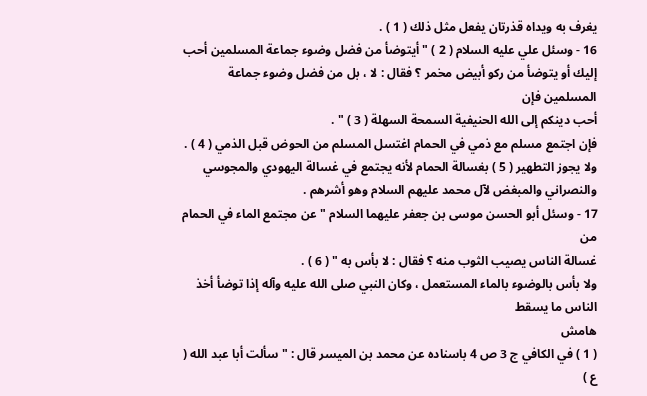يغرف به ويداه قذرتان يفعل مثل ذلك ( 1 ) .
16 - وسئل علي عليه السلام ( 2 ) " أيتوضأ من فضل وضوء جماعة المسلمين أحب
إليك أو يتوضأ من ركو أبيض مخمر ؟ فقال : لا ، بل من فضل وضوء جماعة المسلمين فإن
أحب دينكم إلى الله الحنيفية السمحة السهلة ( 3 ) " .
فإن اجتمع مسلم مع ذمي في الحمام اغتسل المسلم من الحوض قبل الذمي ( 4 ) .
ولا يجوز التطهير ( 5 ) بغسالة الحمام لأنه يجتمع في غسالة اليهودي والمجوسي
والنصراني والمبغض لآل محمد عليهم السلام وهو أشرهم .
17 - وسئل أبو الحسن موسى بن جعفر عليهما السلام " عن مجتمع الماء في الحمام من
غسالة الناس يصيب الثوب منه ؟ فقال : لا بأس به " ( 6 ) .
ولا بأس بالوضوء بالماء المستعمل ، وكان النبي صلى الله عليه وآله إذا توضأ أخذ الناس ما يسقط
هامش
( 1 ) في الكافي ج 3 ص 4 باسناده عن محمد بن الميسر قال : " سألت أبا عبد الله ( ع )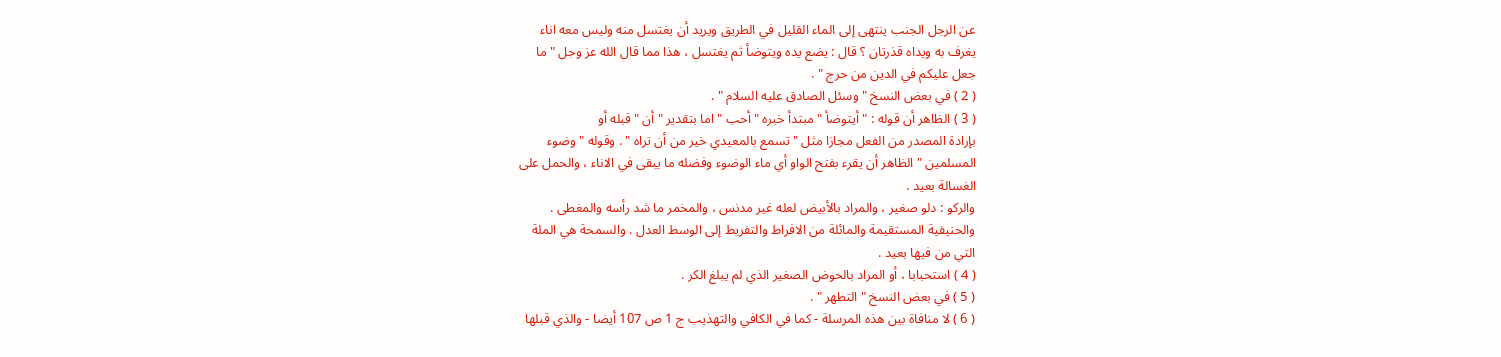عن الرجل الجنب ينتهى إلى الماء القليل في الطريق ويريد أن يغتسل منه وليس معه اناء
يغرف به ويداه قذرتان ؟ قال : يضع يده ويتوضأ ثم يغتسل ، هذا مما قال الله عز وجل " ما
جعل عليكم في الدين من حرج " .
( 2 ) في بعض النسخ " وسئل الصادق عليه السلام " .
( 3 ) الظاهر أن قوله : " أيتوضأ " مبتدأ خبره " أحب " اما بتقدير " أن " قبله أو
بإرادة المصدر من الفعل مجازا مثل " تسمع بالمعيدي خير من أن تراه " . وقوله " وضوء
المسلمين " الظاهر أن يقرء بفتح الواو أي ماء الوضوء وفضله ما يبقى في الاناء ، والحمل على
الغسالة بعيد .
والركو : دلو صغير ، والمراد بالأبيض لعله غير مدنس ، والمخمر ما شد رأسه والمغطى .
والحنيفية المستقيمة والمائلة من الافراط والتفريط إلى الوسط العدل . والسمحة هي الملة
التي من فيها بعيد .
( 4 ) استحبابا ، أو المراد بالحوض الصغير الذي لم يبلغ الكر .
( 5 ) في بعض النسخ " التطهر " .
( 6 ) لا منافاة بين هذه المرسلة - كما في الكافي والتهذيب ج 1 ص 107 أيضا - والذي قبلها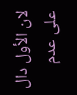لان الأول دال على عدم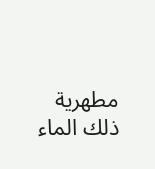مطهرية ذلك الماء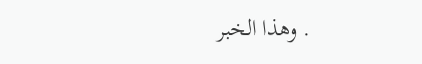. وهذا الخبر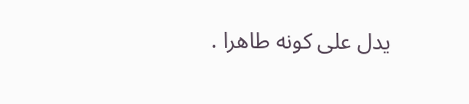يدل على كونه طاهرا .